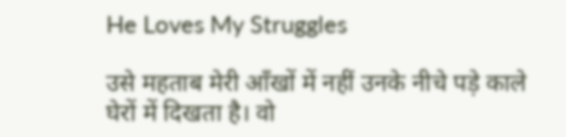He Loves My Struggles

उसे महताब मेरी आँखों में नहीं उनके नीचे पड़े काले घेरों में दिखता है। वो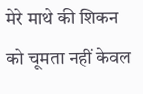मेरे माथे की शिकन को चूमता नहीं केवल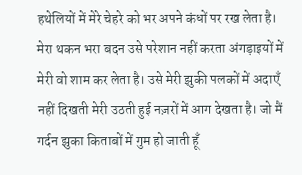हथेलियों में मेरे चेहरे को भर अपने कंधों पर रख लेता है। मेरा थकन भरा बदन उसे परेशान नहीं करता अंगड़ाइयों में मेरी वो शाम कर लेता है। उसे मेरी झुकी पलकों में अदाएँ नहीं दिखती मेरी उठती हुई नज़रों में आग देखता है। जो मैं गर्दन झुका किताबों में गुम हो जाती हूँ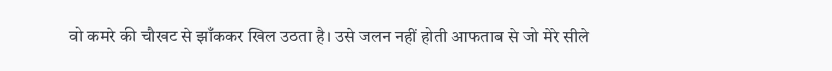वो कमरे की चौखट से झाँककर खिल उठता है। उसे जलन नहीं होती आफताब से जो मेरे सीले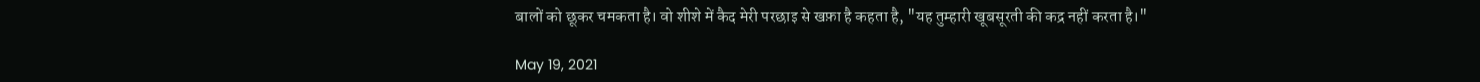बालों को छूकर चमकता है। वो शीशे में कैद मेरी परछाइ से खफ़ा है कहता है, "यह तुम्हारी खूबसूरती की कद्र नहीं करता है।"

May 19, 2021